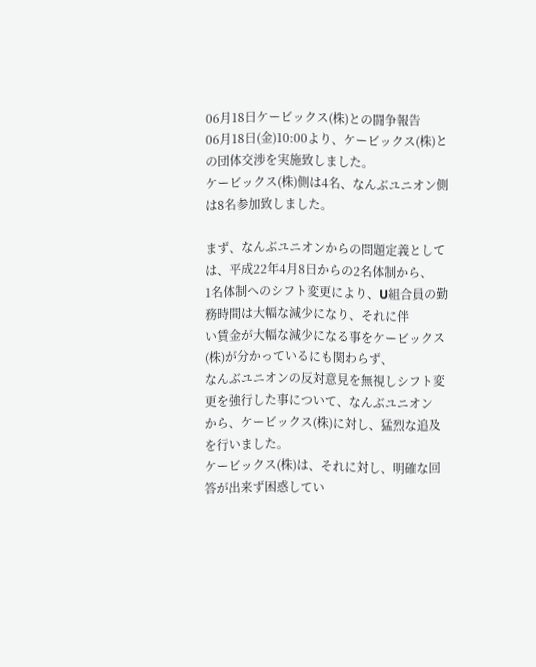06月18日ケービックス(株)との闘争報告
06月18日(金)10:00より、ケービックス(株)との団体交渉を実施致しました。
ケービックス(株)側は4名、なんぶユニオン側は8名参加致しました。

まず、なんぶユニオンからの問題定義としては、平成22年4月8日からの2名体制から、
1名体制へのシフト変更により、U組合員の勤務時間は大幅な減少になり、それに伴
い賃金が大幅な減少になる事をケービックス(株)が分かっているにも関わらず、
なんぶユニオンの反対意見を無視しシフト変更を強行した事について、なんぶユニオン
から、ケービックス(株)に対し、猛烈な追及を行いました。
ケービックス(株)は、それに対し、明確な回答が出来ず困惑してい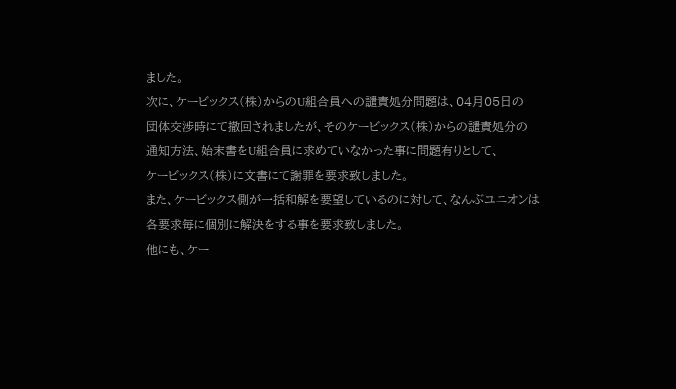ました。
次に、ケービックス(株)からのU組合員への譴責処分問題は、04月05日の
団体交渉時にて撤回されましたが、そのケービックス(株)からの譴責処分の
通知方法、始末書をU組合員に求めていなかった事に問題有りとして、
ケービックス(株)に文書にて謝罪を要求致しました。
また、ケービックス側が一括和解を要望しているのに対して、なんぶユニオンは
各要求毎に個別に解決をする事を要求致しました。
他にも、ケー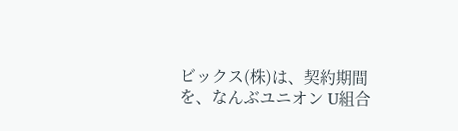ビックス(株)は、契約期間を、なんぶユニオン U組合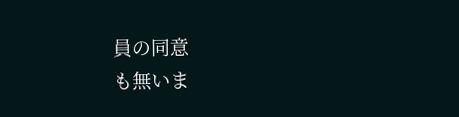員の同意
も無いま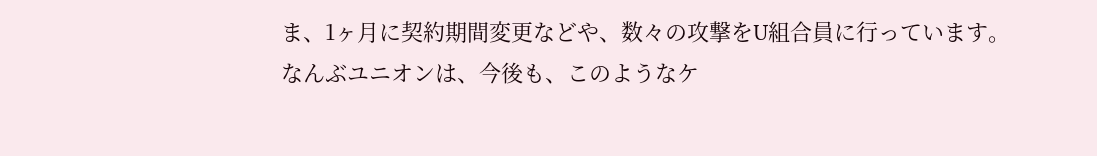ま、1ヶ月に契約期間変更などや、数々の攻撃をU組合員に行っています。
なんぶユニオンは、今後も、このようなケ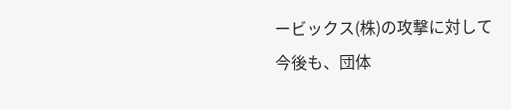ービックス(株)の攻撃に対して
今後も、団体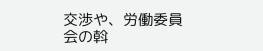交渉や、労働委員会の斡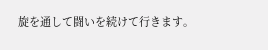旋を通して闘いを続けて行きます。